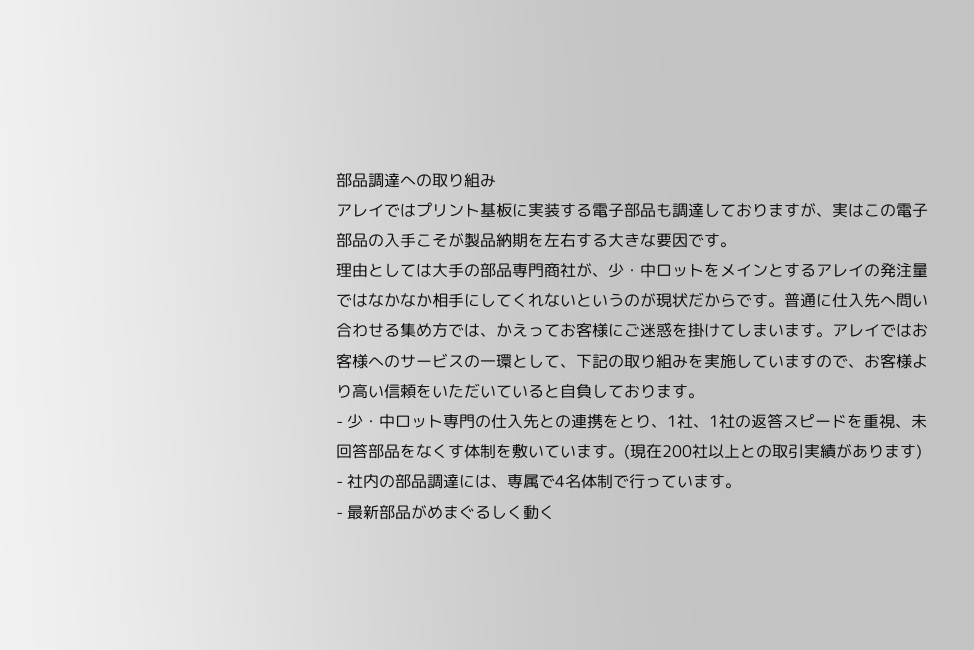部品調達への取り組み
アレイではプリント基板に実装する電子部品も調達しておりますが、実はこの電子部品の入手こそが製品納期を左右する大きな要因です。
理由としては大手の部品専門商社が、少・中ロットをメインとするアレイの発注量ではなかなか相手にしてくれないというのが現状だからです。普通に仕入先へ問い合わせる集め方では、かえってお客様にご迷惑を掛けてしまいます。アレイではお客様へのサービスの一環として、下記の取り組みを実施していますので、お客様より高い信頼をいただいていると自負しております。
- 少・中ロット専門の仕入先との連携をとり、1社、1社の返答スピードを重視、未回答部品をなくす体制を敷いています。(現在200社以上との取引実績があります)
- 社内の部品調達には、専属で4名体制で行っています。
- 最新部品がめまぐるしく動く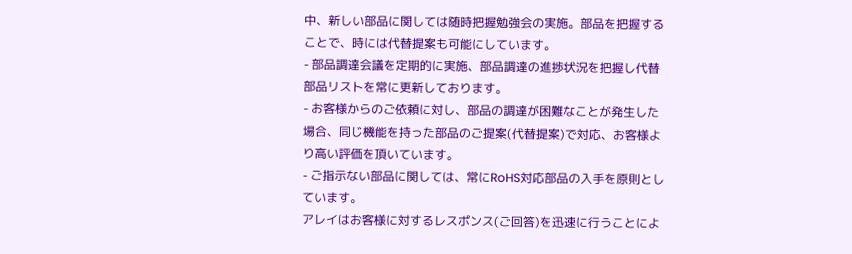中、新しい部品に関しては随時把握勉強会の実施。部品を把握することで、時には代替提案も可能にしています。
- 部品調達会議を定期的に実施、部品調達の進捗状況を把握し代替部品リストを常に更新しております。
- お客様からのご依頼に対し、部品の調達が困難なことが発生した場合、同じ機能を持った部品のご提案(代替提案)で対応、お客様より高い評価を頂いています。
- ご指示ない部品に関しては、常にRoHS対応部品の入手を原則としています。
アレイはお客様に対するレスポンス(ご回答)を迅速に行うことによ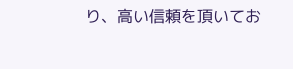り、高い信頼を頂いてお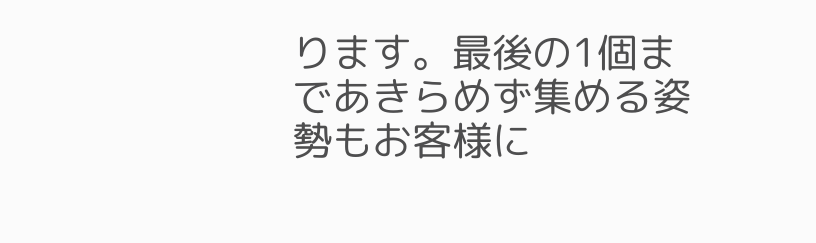ります。最後の1個まであきらめず集める姿勢もお客様に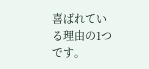喜ばれている理由の1つです。